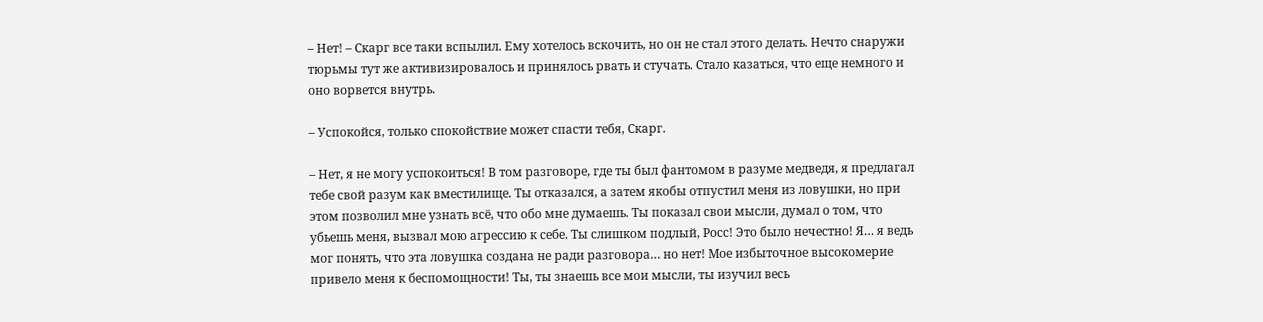– Нет! – Скарг все таки вспылил. Ему хотелось вскочить, но он не стал этого делать. Нечто снаружи тюрьмы тут же активизировалось и принялось рвать и стучать. Стало казаться, что еще немного и оно ворвется внутрь.

– Успокойся, только спокойствие может спасти тебя, Скарг.

– Нет, я не могу успокоиться! В том разговоре, где ты был фантомом в разуме медведя, я предлагал тебе свой разум как вместилище. Ты отказался, а затем якобы отпустил меня из ловушки, но при этом позволил мне узнать всё, что обо мне думаешь. Ты показал свои мысли, думал о том, что убьешь меня, вызвал мою агрессию к себе. Ты слишком подлый, Росс! Это было нечестно! Я… я ведь мог понять, что эта ловушка создана не ради разговора… но нет! Мое избыточное высокомерие привело меня к беспомощности! Ты, ты знаешь все мои мысли, ты изучил весь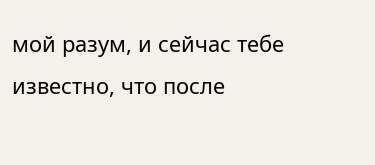мой разум, и сейчас тебе известно, что после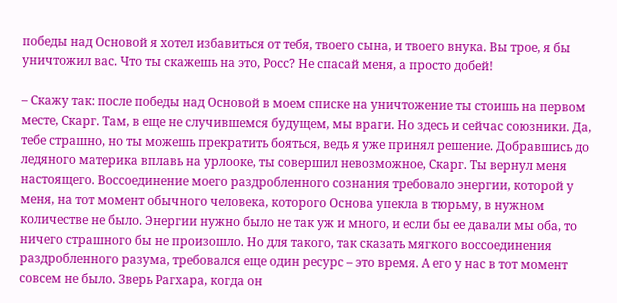победы над Основой я хотел избавиться от тебя, твоего сына, и твоего внука. Вы трое, я бы уничтожил вас. Что ты скажешь на это, Росс? Не спасай меня, а просто добей!

– Скажу так: после победы над Основой в моем списке на уничтожение ты стоишь на первом месте, Скарг. Там, в еще не случившемся будущем, мы враги. Но здесь и сейчас союзники. Да, тебе страшно, но ты можешь прекратить бояться, ведь я уже принял решение. Добравшись до ледяного материка вплавь на урлооке, ты совершил невозможное, Скарг. Ты вернул меня настоящего. Воссоединение моего раздробленного сознания требовало энергии, которой у меня, на тот момент обычного человека, которого Основа упекла в тюрьму, в нужном количестве не было. Энергии нужно было не так уж и много, и если бы ее давали мы оба, то ничего страшного бы не произошло. Но для такого, так сказать мягкого воссоединения раздробленного разума, требовался еще один ресурс – это время. А его у нас в тот момент совсем не было. Зверь Рагхара, когда он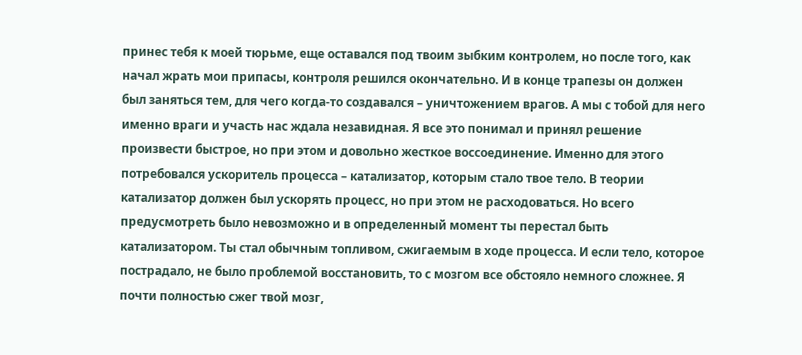принес тебя к моей тюрьме, еще оставался под твоим зыбким контролем, но после того, как начал жрать мои припасы, контроля решился окончательно. И в конце трапезы он должен был заняться тем, для чего когда-то создавался – уничтожением врагов. А мы с тобой для него именно враги и участь нас ждала незавидная. Я все это понимал и принял решение произвести быстрое, но при этом и довольно жесткое воссоединение. Именно для этого потребовался ускоритель процесса – катализатор, которым стало твое тело. В теории катализатор должен был ускорять процесс, но при этом не расходоваться. Но всего предусмотреть было невозможно и в определенный момент ты перестал быть катализатором. Ты стал обычным топливом, сжигаемым в ходе процесса. И если тело, которое пострадало, не было проблемой восстановить, то с мозгом все обстояло немного сложнее. Я почти полностью сжег твой мозг,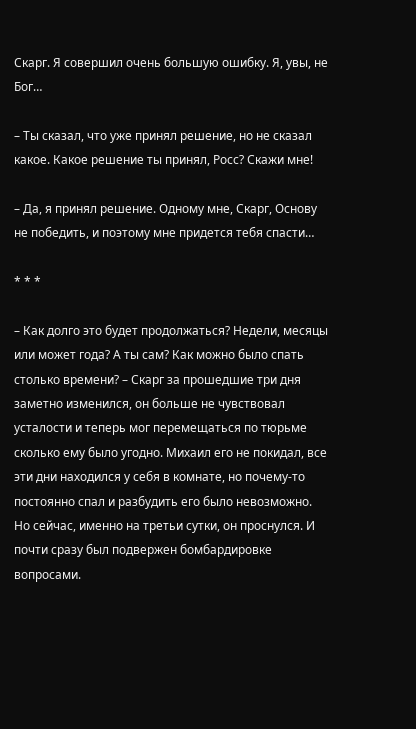Скарг. Я совершил очень большую ошибку. Я, увы, не Бог…

– Ты сказал, что уже принял решение, но не сказал какое. Какое решение ты принял, Росс? Скажи мне!

– Да, я принял решение. Одному мне, Скарг, Основу не победить, и поэтому мне придется тебя спасти…

* * *

– Как долго это будет продолжаться? Недели, месяцы или может года? А ты сам? Как можно было спать столько времени? – Скарг за прошедшие три дня заметно изменился, он больше не чувствовал усталости и теперь мог перемещаться по тюрьме сколько ему было угодно. Михаил его не покидал, все эти дни находился у себя в комнате, но почему-то постоянно спал и разбудить его было невозможно. Но сейчас, именно на третьи сутки, он проснулся. И почти сразу был подвержен бомбардировке вопросами.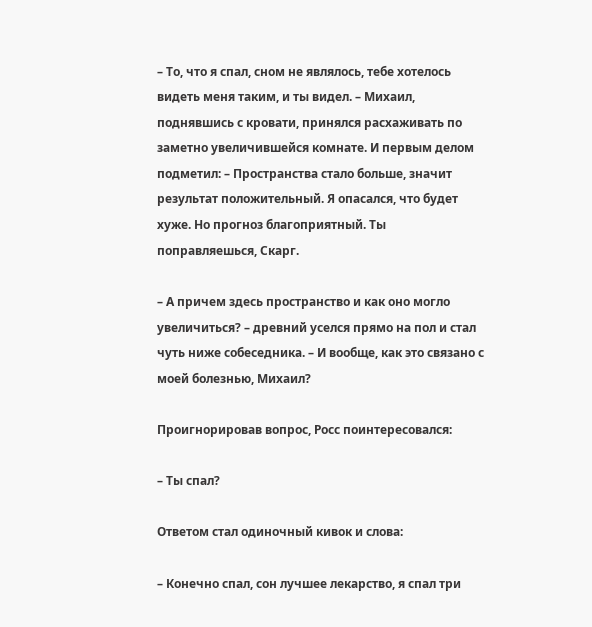– То, что я спал, сном не являлось, тебе хотелось видеть меня таким, и ты видел. – Михаил, поднявшись с кровати, принялся расхаживать по заметно увеличившейся комнате. И первым делом подметил: – Пространства стало больше, значит результат положительный. Я опасался, что будет хуже. Но прогноз благоприятный. Ты поправляешься, Скарг.

– А причем здесь пространство и как оно могло увеличиться? – древний уселся прямо на пол и стал чуть ниже собеседника. – И вообще, как это связано с моей болезнью, Михаил?

Проигнорировав вопрос, Росс поинтересовался:

– Ты спал?

Ответом стал одиночный кивок и слова:

– Конечно спал, сон лучшее лекарство, я спал три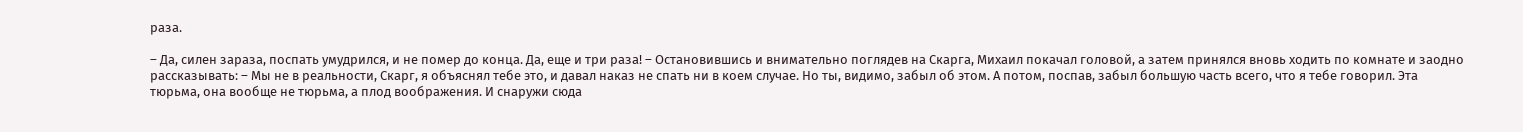раза.

– Да, силен зараза, поспать умудрился, и не помер до конца. Да, еще и три раза! – Остановившись и внимательно поглядев на Скарга, Михаил покачал головой, а затем принялся вновь ходить по комнате и заодно рассказывать: – Мы не в реальности, Скарг, я объяснял тебе это, и давал наказ не спать ни в коем случае. Но ты, видимо, забыл об этом. А потом, поспав, забыл большую часть всего, что я тебе говорил. Эта тюрьма, она вообще не тюрьма, а плод воображения. И снаружи сюда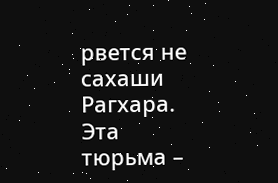рвется не сахаши Рагхара. Эта тюрьма –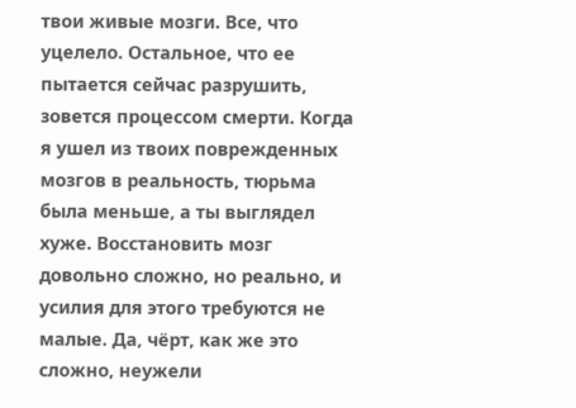твои живые мозги. Все, что уцелело. Остальное, что ее пытается сейчас разрушить, зовется процессом смерти. Когда я ушел из твоих поврежденных мозгов в реальность, тюрьма была меньше, а ты выглядел хуже. Восстановить мозг довольно сложно, но реально, и усилия для этого требуются не малые. Да, чёрт, как же это сложно, неужели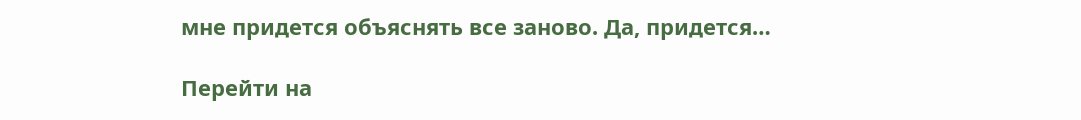мне придется объяснять все заново. Да, придется…

Перейти на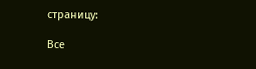страницу:

Все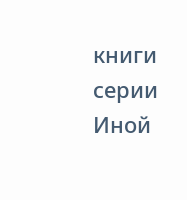книги серии Иной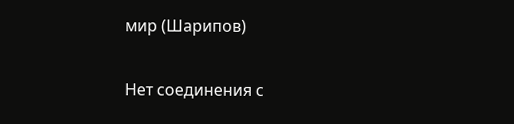мир (Шарипов)

Нет соединения с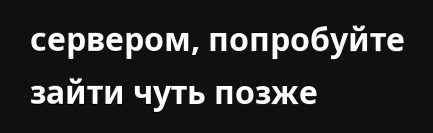сервером, попробуйте зайти чуть позже